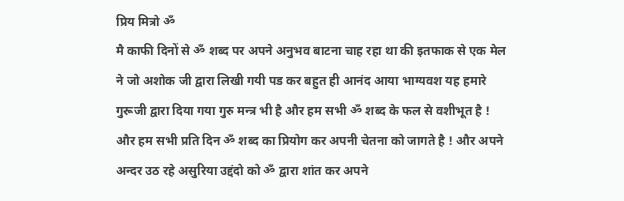प्रिय मित्रो ॐ
मै काफी दिनों से ॐ शब्द पर अपने अनुभव बाटना चाह रहा था की इतफाक से एक मेल ने जो अशोक जी द्वारा लिखी गयी पड कर बहुत ही आनंद आया भाग्यवश यह हमारे गुरूजी द्वारा दिया गया गुरु मन्त्र भी है और हम सभी ॐ शब्द के फल से वशीभूत है ! और हम सभी प्रति दिन ॐ शब्द का प्रियोग कर अपनी चेतना को जागते है ! और अपने अन्दर उठ रहे असुरिया उद्दंदो को ॐ द्वारा शांत कर अपने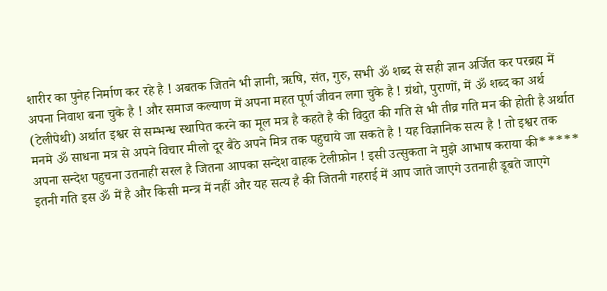शारीर का पुनेह निर्माण कर रहे है ! अबतक जितने भी ज्ञानी, ऋषि, संत, गुरु, सभी ॐ शब्द से सही ज्ञान अर्जित कर परब्रह्म में अपना निवाश बना चुके है ! और समाज कल्याण में अपना महत पूर्ण जीवन लगा चुके है ! ग्रंथो, पुराणों, में ॐ शब्द का अर्थ (टेलीपेथी) अर्थात इश्वर से सम्भन्ध स्थापित करने का मूल मत्र है कहते है की विदुत की गति से भी तीव्र गति मन की होती है अर्थात मनमे ॐ साधना मत्र से अपने विचार मीलो दूर बैठे अपने मित्र तक पहुचाये जा सकते है ! यह विज्ञानिक सत्य है ! तो इश्वर तक अपना सन्देश पहुचना उतनाही सरल है जितना आपका सन्देश वाहक टेलीफ़ोन ! इसी उत्सुकता ने मुझे आभाष कराया की***** इतनी गति इस ॐ में है और किसी मन्त्र में नहीं और यह सत्य है की जितनी गहराई में आप जाते जाएगे उतनाही डूबते जाएगे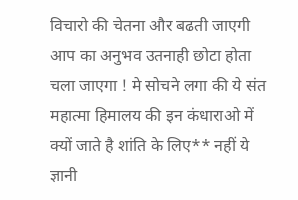विचारो की चेतना और बढती जाएगी आप का अनुभव उतनाही छोटा होता चला जाएगा ! मे सोचने लगा की ये संत महात्मा हिमालय की इन कंधाराओ में क्यों जाते है शांति के लिए** नहीं ये ज्ञानी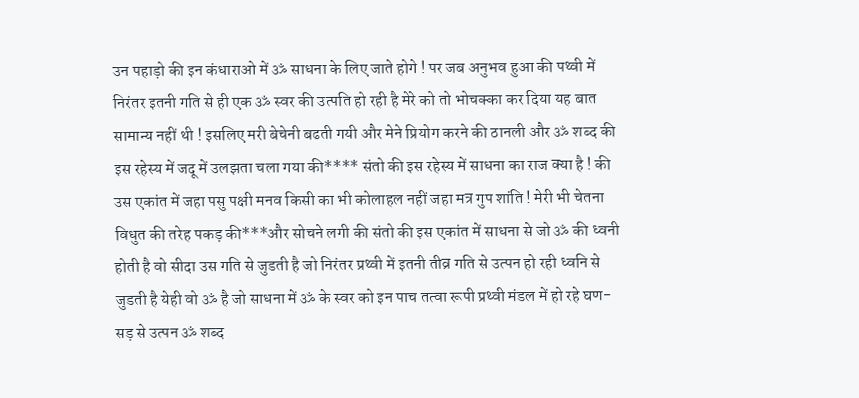उन पहाड़ो की इन कंधाराओ में ॐ साधना के लिए जाते होगे ! पर जब अनुभव हुआ की पथ्वी में निरंतर इतनी गति से ही एक ॐ स्वर की उत्पति हो रही है मेरे को तो भोचक्का कर दिया यह बात सामान्य नहीं थी ! इसलिए मरी बेचेनी बढती गयी और मेने प्रियोग करने की ठानली और ॐ शब्द की इस रहेस्य में जदू में उलझता चला गया की**** संतो की इस रहेस्य में साधना का राज क्या है ! की उस एकांत में जहा पसु पक्षी मनव किसी का भी कोलाहल नहीं जहा मत्र गुप शांति ! मेरी भी चेतना विधुत की तरेह पकड़ की***और सोचने लगी की संतो की इस एकांत में साधना से जो ॐ की ध्वनी होती है वो सीदा उस गति से जुडती है जो निरंतर प्रथ्वी में इतनी तीव्र गति से उत्पन हो रही ध्वनि से जुडती है येही वो ॐ है जो साधना में ॐ के स्वर को इन पाच तत्वा रूपी प्रथ्वी मंडल में हो रहे घण-सड़ से उत्पन ॐ शब्द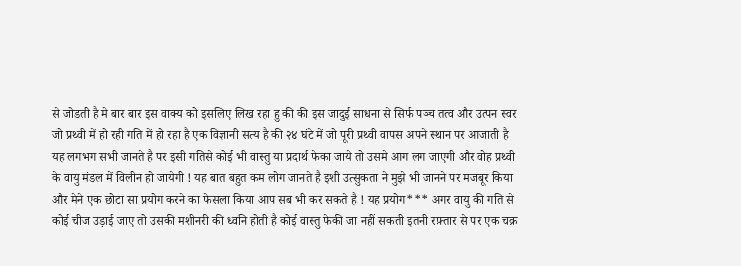से जोडती है मे बार बार इस वाक्य को इसलिए लिख रहा हु की की इस जादुई साधना से सिर्फ पञ्च तत्व और उत्पन स्वर जो प्रथ्वी में हो रही गति में हो रहा है एक विज्ञानी सत्य है की २४ घंटे में जो पूरी प्रथ्वी वापस अपने स्थान पर आजाती है यह लगभग सभी जानते है पर इसी गतिसे कोई भी वास्तु या प्रदार्थ फेका जाये तो उसमे आग लग जाएगी और वोह प्रथ्वी के वायु मंडल में विलीन हो जायेगी ! यह बात बहुत कम लोग जानते है इशी उत्सुकता ने मुझे भी जानने पर मजबूर किया और मेने एक छोटा सा प्रयोग करने का फेसला किया आप सब भी कर सकते है ! यह प्रयोग*** अगर वायु की गति से कोई चीज उड़ाई जाए तो उसकी मशीनरी की ध्वनि होती है कोई वास्तु फेकी जा नहीं सकती इतनी रफ़्तार से पर एक चक्र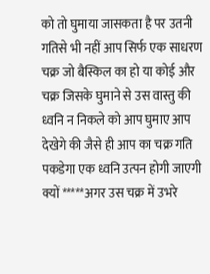को तो घुमाया जासकता है पर उतनी गतिसे भी नहीं आप सिर्फ एक साधरण चक्र जो बैस्किल का हो या कोई और चक्र जिसके घुमाने से उस वास्तु की ध्वनि न निकले को आप घुमाए आप देखेगे की जैसे ही आप का चक्र गति पकडेगा एक ध्वनि उत्पन होगी जाएगी क्यों *****अगर उस चक्र में उभरे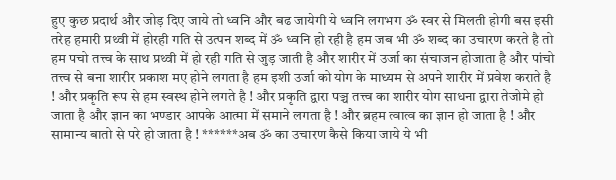हुए कुछ प्रदार्थ और जोड़ दिए जाये तो ध्वनि और बढ जायेगी ये ध्वनि लगभग ॐ स्वर से मिलती होगी बस इसी तरेह हमारी प्रथ्वी में होरही गति से उत्पन शब्द में ॐ ध्वनि हो रही है हम जब भी ॐ शब्द का उचारण करते है तो हम पचो तत्त्व के साथ प्रथ्वी में हो रही गति से जुड़ जाती है और शारीर में उर्जा का संचाजन होजाता है और पांचो तत्त्व से बना शारीर प्रकाश मए होने लगता है हम इशी उर्जा को योग के माध्यम से अपने शारीर में प्रवेश कराते है ! और प्रकृति रूप से हम स्वस्थ होने लगते है ! और प्रकृति द्वारा पञ्च तत्त्व का शारीर योग साधना द्वारा तेजोमे हो जाता है और ज्ञान का भण्डार आपके आत्मा में समाने लगता है ! और ब्रहम त्वात्व का ज्ञान हो जाता है ! और सामान्य बातो से परे हो जाता है ! ******अब ॐ का उचारण कैसे किया जाये ये भी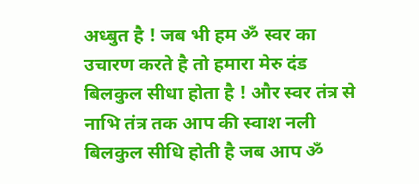अध्बुत है ! जब भी हम ॐ स्वर का उचारण करते है तो हमारा मेरु दंड बिलकुल सीधा होता है ! और स्वर तंत्र से नाभि तंत्र तक आप की स्वाश नली बिलकुल सीधि होती है जब आप ॐ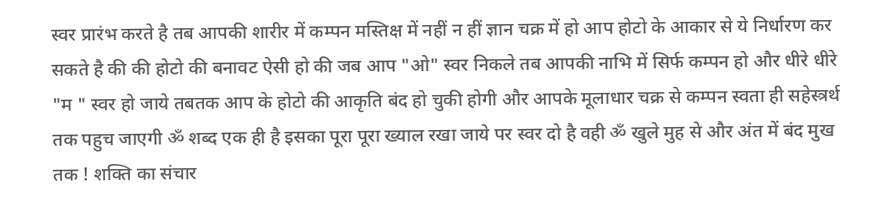स्वर प्रारंभ करते है तब आपकी शारीर में कम्पन मस्तिक्ष में नहीं न हीं ज्ञान चक्र में हो आप होटो के आकार से ये निर्धारण कर सकते है की की होटो की बनावट ऐसी हो की जब आप "ओ" स्वर निकले तब आपकी नाभि में सिर्फ कम्पन हो और धीरे धीरे "म " स्वर हो जाये तबतक आप के होटो की आकृति बंद हो चुकी होगी और आपके मूलाधार चक्र से कम्पन स्वता ही सहेस्त्रर्थ तक पहुच जाएगी ॐ शब्द एक ही है इसका पूरा पूरा ख्याल रखा जाये पर स्वर दो है वही ॐ खुले मुह से और अंत में बंद मुख तक ! शक्ति का संचार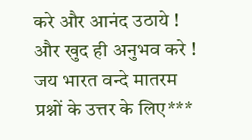करे और आनंद उठाये ! और खुद ही अनुभव करे ! जय भारत वन्दे मातरम
प्रश्नों के उत्तर के लिए***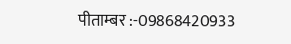पीताम्बर :-09868420933